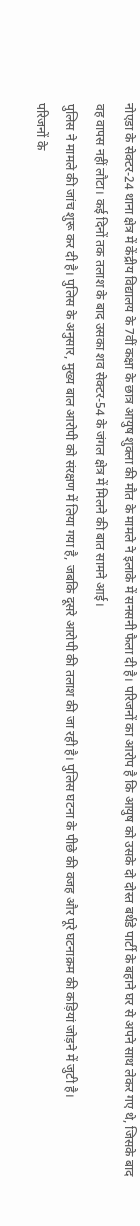नोएडा के सेक्टर-24 थाना क्षेत्र में केंद्रीय विद्यालय के 7वीं कक्षा के छात्र आयुष शुक्ला की मौत के मामले ने इलाके में सनसनी फैला दी है। परिजनों का आरोप है कि आयुष को उसके दो दोस्त बर्थडे पार्टी के बहाने घर से अपने साथ लेकर गए थे, जिसके बाद वह वापस नहीं लौटा। कई दिनों तक तलाश के बाद उसका शव सेक्टर-54 के जंगल क्षेत्र में मिलने की बात सामने आई।
पुलिस ने मामले की जांच शुरू कर दी है। पुलिस के अनुसार, मुख्य बाल आरोपी को संरक्षण में लिया गया है, जबकि दूसरे आरोपी की तलाश की जा रही है। पुलिस घटना के पीछे की वजह और पूरे घटनाक्रम की कड़ियां जोड़ने में जुटी है।
परिजनों के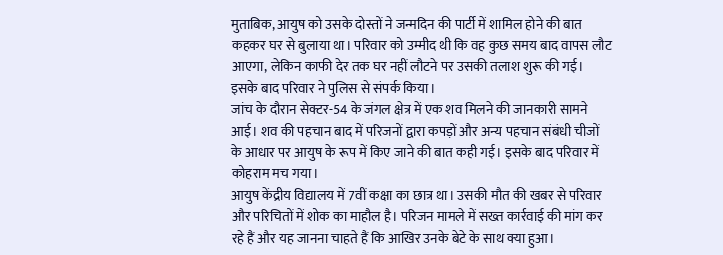मुताबिक, आयुष को उसके दोस्तों ने जन्मदिन की पार्टी में शामिल होने की बात कहकर घर से बुलाया था। परिवार को उम्मीद थी कि वह कुछ समय बाद वापस लौट आएगा, लेकिन काफी देर तक घर नहीं लौटने पर उसकी तलाश शुरू की गई। इसके बाद परिवार ने पुलिस से संपर्क किया।
जांच के दौरान सेक्टर-54 के जंगल क्षेत्र में एक शव मिलने की जानकारी सामने आई। शव की पहचान बाद में परिजनों द्वारा कपड़ों और अन्य पहचान संबंधी चीजों के आधार पर आयुष के रूप में किए जाने की बात कही गई। इसके बाद परिवार में कोहराम मच गया।
आयुष केंद्रीय विद्यालय में 7वीं कक्षा का छात्र था। उसकी मौत की खबर से परिवार और परिचितों में शोक का माहौल है। परिजन मामले में सख्त कार्रवाई की मांग कर रहे हैं और यह जानना चाहते हैं कि आखिर उनके बेटे के साथ क्या हुआ।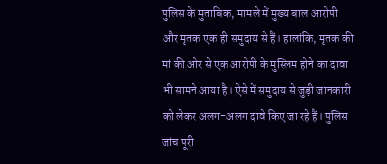पुलिस के मुताबिक, मामले में मुख्य बाल आरोपी और मृतक एक ही समुदाय से हैं। हालांकि, मृतक की मां की ओर से एक आरोपी के मुस्लिम होने का दावा भी सामने आया है। ऐसे में समुदाय से जुड़ी जानकारी को लेकर अलग-अलग दावे किए जा रहे हैं। पुलिस जांच पूरी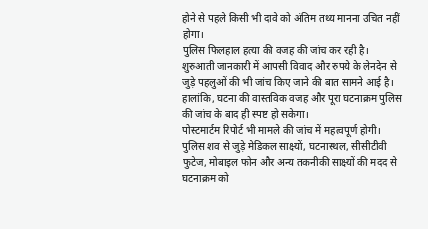होने से पहले किसी भी दावे को अंतिम तथ्य मानना उचित नहीं होगा।
पुलिस फिलहाल हत्या की वजह की जांच कर रही है। शुरुआती जानकारी में आपसी विवाद और रुपये के लेनदेन से जुड़े पहलुओं की भी जांच किए जाने की बात सामने आई है। हालांकि, घटना की वास्तविक वजह और पूरा घटनाक्रम पुलिस की जांच के बाद ही स्पष्ट हो सकेगा।
पोस्टमार्टम रिपोर्ट भी मामले की जांच में महत्वपूर्ण होगी। पुलिस शव से जुड़े मेडिकल साक्ष्यों, घटनास्थल, सीसीटीवी फुटेज, मोबाइल फोन और अन्य तकनीकी साक्ष्यों की मदद से घटनाक्रम को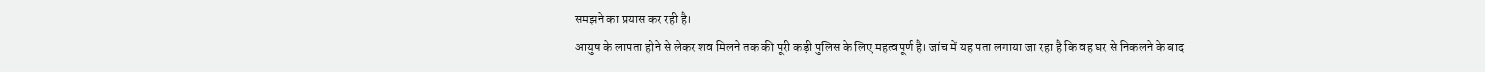समझने का प्रयास कर रही है।
आयुष के लापता होने से लेकर शव मिलने तक की पूरी कड़ी पुलिस के लिए महत्वपूर्ण है। जांच में यह पता लगाया जा रहा है कि वह घर से निकलने के बाद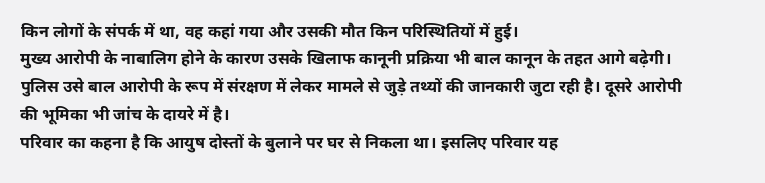किन लोगों के संपर्क में था, वह कहां गया और उसकी मौत किन परिस्थितियों में हुई।
मुख्य आरोपी के नाबालिग होने के कारण उसके खिलाफ कानूनी प्रक्रिया भी बाल कानून के तहत आगे बढ़ेगी। पुलिस उसे बाल आरोपी के रूप में संरक्षण में लेकर मामले से जुड़े तथ्यों की जानकारी जुटा रही है। दूसरे आरोपी की भूमिका भी जांच के दायरे में है।
परिवार का कहना है कि आयुष दोस्तों के बुलाने पर घर से निकला था। इसलिए परिवार यह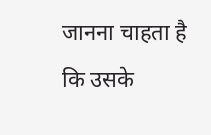जानना चाहता है कि उसके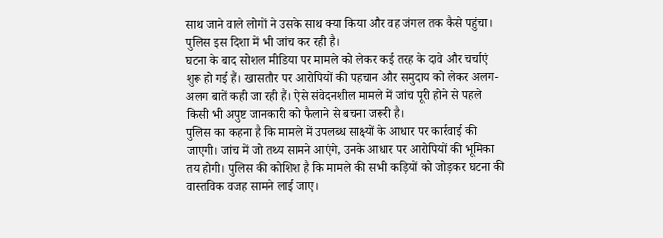साथ जाने वाले लोगों ने उसके साथ क्या किया और वह जंगल तक कैसे पहुंचा। पुलिस इस दिशा में भी जांच कर रही है।
घटना के बाद सोशल मीडिया पर मामले को लेकर कई तरह के दावे और चर्चाएं शुरू हो गई हैं। खासतौर पर आरोपियों की पहचान और समुदाय को लेकर अलग-अलग बातें कही जा रही हैं। ऐसे संवेदनशील मामले में जांच पूरी होने से पहले किसी भी अपुष्ट जानकारी को फैलाने से बचना जरूरी है।
पुलिस का कहना है कि मामले में उपलब्ध साक्ष्यों के आधार पर कार्रवाई की जाएगी। जांच में जो तथ्य सामने आएंगे, उनके आधार पर आरोपियों की भूमिका तय होगी। पुलिस की कोशिश है कि मामले की सभी कड़ियों को जोड़कर घटना की वास्तविक वजह सामने लाई जाए।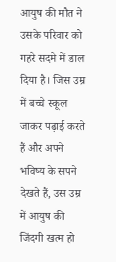आयुष की मौत ने उसके परिवार को गहरे सदमे में डाल दिया है। जिस उम्र में बच्चे स्कूल जाकर पढ़ाई करते हैं और अपने भविष्य के सपने देखते हैं, उस उम्र में आयुष की जिंदगी खत्म हो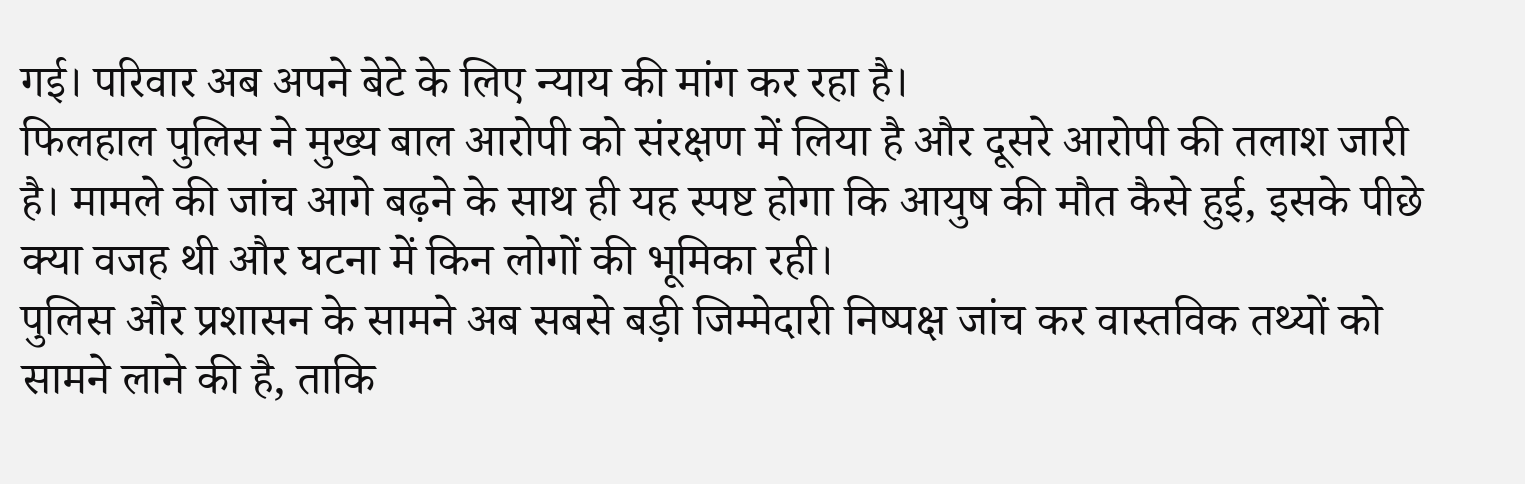गई। परिवार अब अपने बेटे के लिए न्याय की मांग कर रहा है।
फिलहाल पुलिस ने मुख्य बाल आरोपी को संरक्षण में लिया है और दूसरे आरोपी की तलाश जारी है। मामले की जांच आगे बढ़ने के साथ ही यह स्पष्ट होगा कि आयुष की मौत कैसे हुई, इसके पीछे क्या वजह थी और घटना में किन लोगों की भूमिका रही।
पुलिस और प्रशासन के सामने अब सबसे बड़ी जिम्मेदारी निष्पक्ष जांच कर वास्तविक तथ्यों को सामने लाने की है, ताकि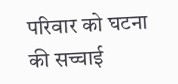परिवार को घटना की सच्चाई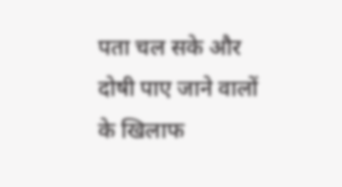पता चल सके और दोषी पाए जाने वालों के खिलाफ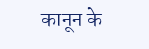कानून के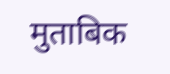मुताबिक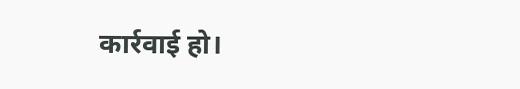कार्रवाई हो।